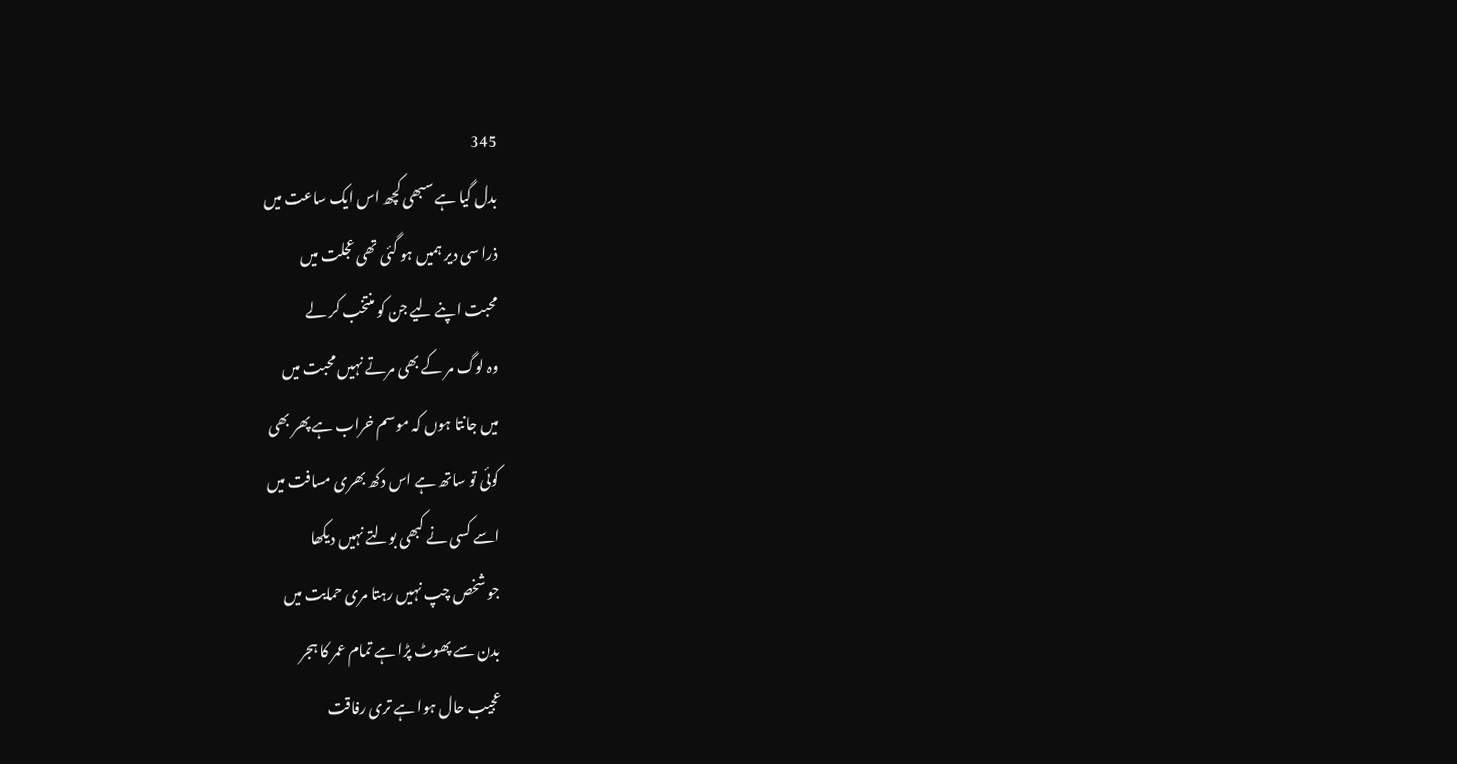345
بدل گیا ہے سبھی کچھ اس ایک ساعت میں
ذرا سی دیر ہمیں ہو گئی تھی عجلت میں
محبت اپنے لیے جن کو منتخب کر لے
وہ لوگ مر کے بھی مرتے نہیں محبت میں
میں جانتا ہوں کہ موسم خراب ہے پھر بھی
کوئی تو ساتھ ہے اس دکھ بھری مسافت میں
اسے کسی نے کبھی بولتے نہیں دیکھا
جو شخص چپ نہیں رہتا مری حمایت میں
بدن سے پھوٹ پڑا ہے تمام عمر کا ہجر
عجیب حال ہوا ہے تری رفاقت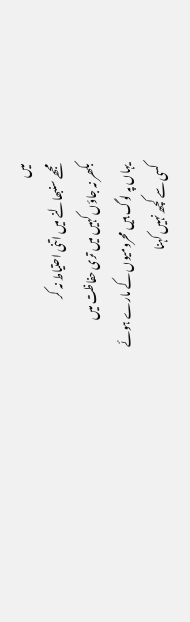میں
مجھے سنبھالنے میں اتنی احتیاط نہ کر
بکھر نہ جاؤں کہیں میں تری حفاظت میں
یہاں پہ لوگ ہیں محرومیوں کے مارے ہوئے
کسی سے کچھ نہیں کہنا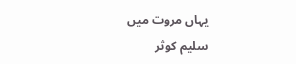یہاں مروت میں
سلیم کوثر